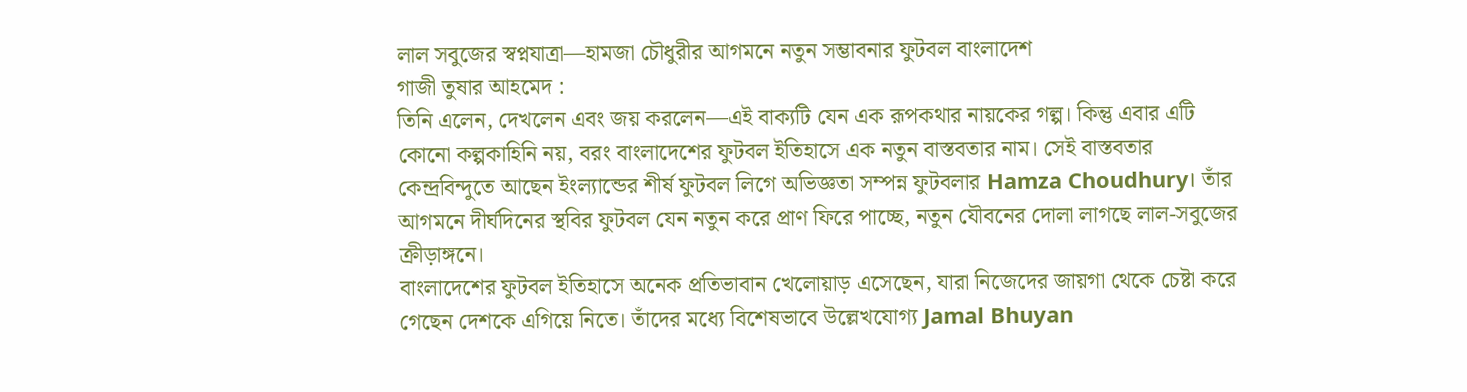লাল সবুজের স্বপ্নযাত্রা—হামজা চৌধুরীর আগমনে নতুন সম্ভাবনার ফুটবল বাংলাদেশ
গাজী তুষার আহমেদ :
তিনি এলেন, দেখলেন এবং জয় করলেন—এই বাক্যটি যেন এক রূপকথার নায়কের গল্প। কিন্তু এবার এটি কোনো কল্পকাহিনি নয়, বরং বাংলাদেশের ফুটবল ইতিহাসে এক নতুন বাস্তবতার নাম। সেই বাস্তবতার কেন্দ্রবিন্দুতে আছেন ইংল্যান্ডের শীর্ষ ফুটবল লিগে অভিজ্ঞতা সম্পন্ন ফুটবলার Hamza Choudhury। তাঁর আগমনে দীর্ঘদিনের স্থবির ফুটবল যেন নতুন করে প্রাণ ফিরে পাচ্ছে, নতুন যৌবনের দোলা লাগছে লাল-সবুজের ক্রীড়াঙ্গনে।
বাংলাদেশের ফুটবল ইতিহাসে অনেক প্রতিভাবান খেলোয়াড় এসেছেন, যারা নিজেদের জায়গা থেকে চেষ্টা করে গেছেন দেশকে এগিয়ে নিতে। তাঁদের মধ্যে বিশেষভাবে উল্লেখযোগ্য Jamal Bhuyan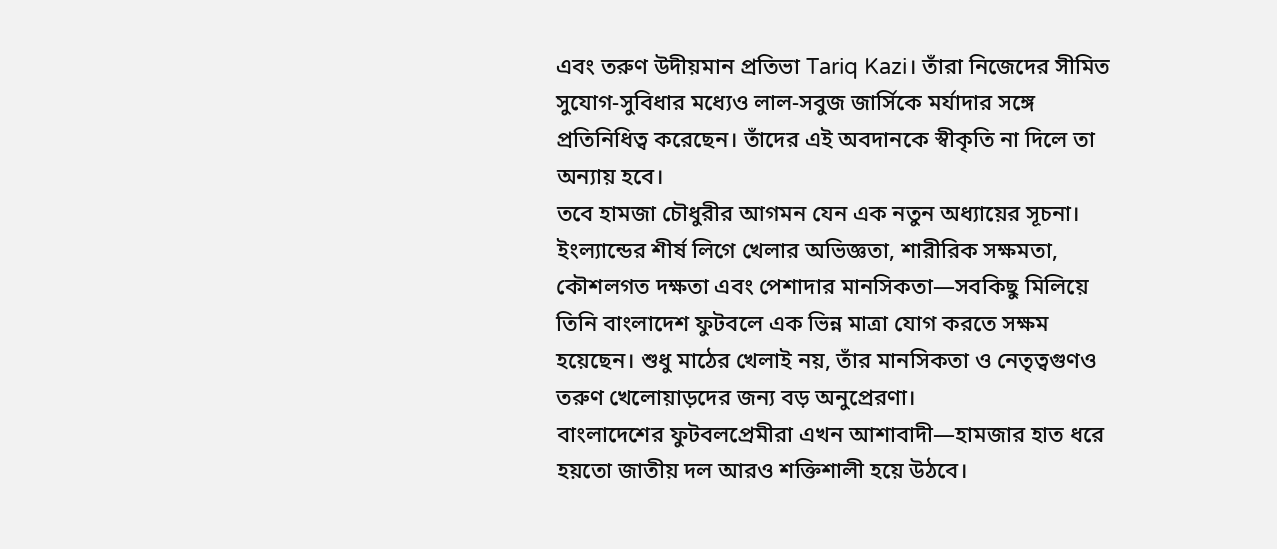এবং তরুণ উদীয়মান প্রতিভা Tariq Kazi। তাঁরা নিজেদের সীমিত সুযোগ-সুবিধার মধ্যেও লাল-সবুজ জার্সিকে মর্যাদার সঙ্গে প্রতিনিধিত্ব করেছেন। তাঁদের এই অবদানকে স্বীকৃতি না দিলে তা অন্যায় হবে।
তবে হামজা চৌধুরীর আগমন যেন এক নতুন অধ্যায়ের সূচনা। ইংল্যান্ডের শীর্ষ লিগে খেলার অভিজ্ঞতা, শারীরিক সক্ষমতা, কৌশলগত দক্ষতা এবং পেশাদার মানসিকতা—সবকিছু মিলিয়ে তিনি বাংলাদেশ ফুটবলে এক ভিন্ন মাত্রা যোগ করতে সক্ষম হয়েছেন। শুধু মাঠের খেলাই নয়, তাঁর মানসিকতা ও নেতৃত্বগুণও তরুণ খেলোয়াড়দের জন্য বড় অনুপ্রেরণা।
বাংলাদেশের ফুটবলপ্রেমীরা এখন আশাবাদী—হামজার হাত ধরে হয়তো জাতীয় দল আরও শক্তিশালী হয়ে উঠবে।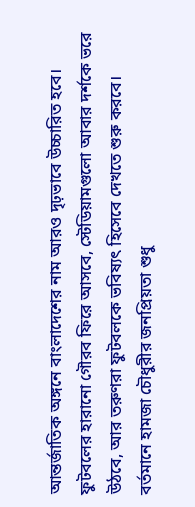আন্তর্জাতিক অঙ্গনে বাংলাদেশের নাম আরও দৃঢ়ভাবে উচ্চারিত হবে। ফুটবলের হারানো গৌরব ফিরে আসবে, স্টেডিয়ামগুলো আবার দর্শকে ভরে উঠবে, আর তরুণরা ফুটবলকে ভবিষ্যৎ হিসেবে দেখতে শুরু করবে।
বর্তমানে হামজা চৌধুরীর জনপ্রিয়তা শুধু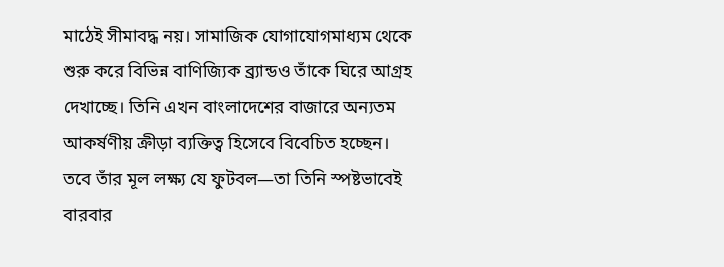মাঠেই সীমাবদ্ধ নয়। সামাজিক যোগাযোগমাধ্যম থেকে শুরু করে বিভিন্ন বাণিজ্যিক ব্র্যান্ডও তাঁকে ঘিরে আগ্রহ দেখাচ্ছে। তিনি এখন বাংলাদেশের বাজারে অন্যতম আকর্ষণীয় ক্রীড়া ব্যক্তিত্ব হিসেবে বিবেচিত হচ্ছেন। তবে তাঁর মূল লক্ষ্য যে ফুটবল—তা তিনি স্পষ্টভাবেই বারবার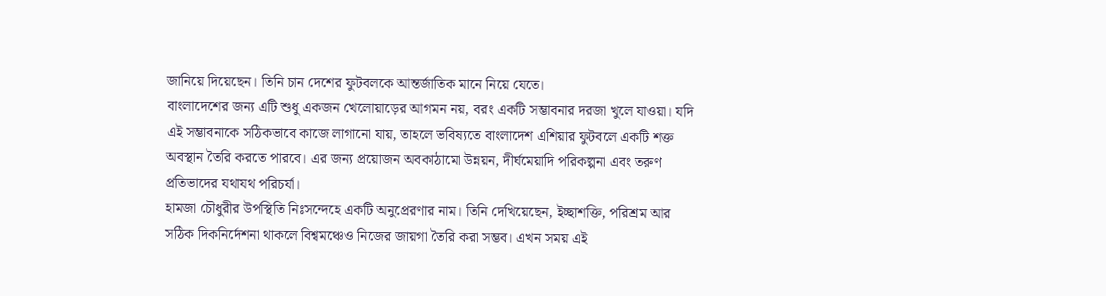জানিয়ে দিয়েছেন। তিনি চান দেশের ফুটবলকে আন্তর্জাতিক মানে নিয়ে যেতে।
বাংলাদেশের জন্য এটি শুধু একজন খেলোয়াড়ের আগমন নয়, বরং একটি সম্ভাবনার দরজা খুলে যাওয়া। যদি এই সম্ভাবনাকে সঠিকভাবে কাজে লাগানো যায়, তাহলে ভবিষ্যতে বাংলাদেশ এশিয়ার ফুটবলে একটি শক্ত অবস্থান তৈরি করতে পারবে। এর জন্য প্রয়োজন অবকাঠামো উন্নয়ন, দীর্ঘমেয়াদি পরিকল্পনা এবং তরুণ প্রতিভাদের যথাযথ পরিচর্যা।
হামজা চৌধুরীর উপস্থিতি নিঃসন্দেহে একটি অনুপ্রেরণার নাম। তিনি দেখিয়েছেন, ইচ্ছাশক্তি, পরিশ্রম আর সঠিক দিকনির্দেশনা থাকলে বিশ্বমঞ্চেও নিজের জায়গা তৈরি করা সম্ভব। এখন সময় এই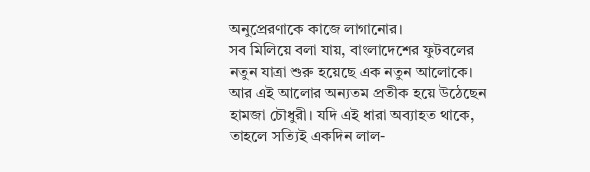অনুপ্রেরণাকে কাজে লাগানোর।
সব মিলিয়ে বলা যায়, বাংলাদেশের ফুটবলের নতুন যাত্রা শুরু হয়েছে এক নতুন আলোকে। আর এই আলোর অন্যতম প্রতীক হয়ে উঠেছেন হামজা চৌধুরী। যদি এই ধারা অব্যাহত থাকে, তাহলে সত্যিই একদিন লাল-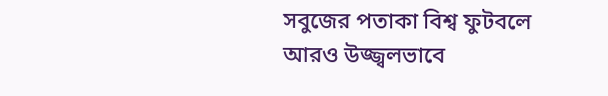সবুজের পতাকা বিশ্ব ফুটবলে আরও উজ্জ্বলভাবে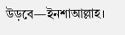উড়বে—ইনশাআল্লাহ।